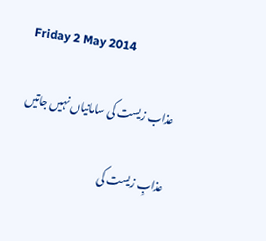Friday 2 May 2014

عذاب زیست کی سامانیاں نہیں جاتیں

عذابِ زیست کی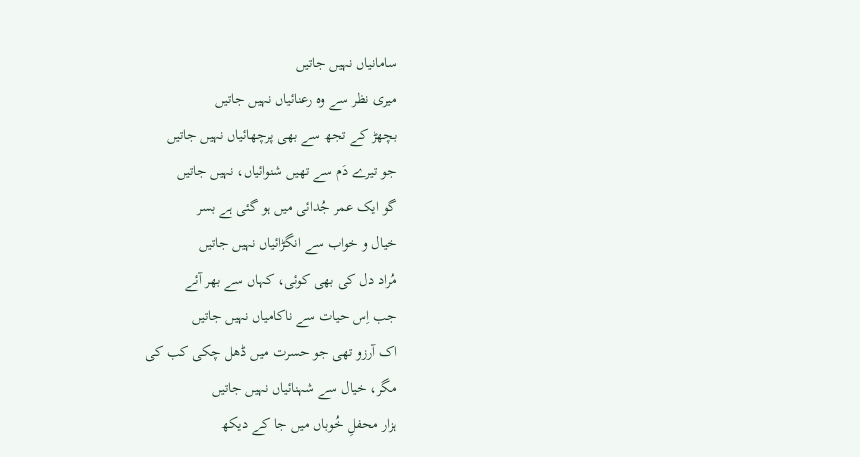سامانیاں نہیں جاتیں
میری نظر سے وہ رعنائیاں نہیں جاتیں
بچھڑ کے تجھ سے بھی پرچھائیاں نہیں جاتیں
جو تیرے دَم سے تھیں شنوائیاں، نہیں جاتیں
گو ایک عمر جُدائی میں ہو گئی ہے بسر
خیال و خواب سے انگڑائیاں نہیں جاتیں
مُراد دل کی بھی کوئی، کہاں سے بھر آئے
جب اِس حیات سے ناکامیاں نہیں جاتیں
اک آرزو تھی جو حسرت میں ڈھل چکی کب کی
مگر، خیال سے شہنائیاں نہیں جاتیں
ہزار محفلِ خُوباں میں جا کے دیکھ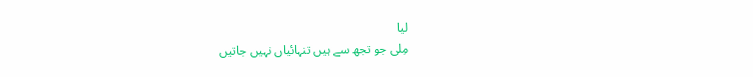لیا
مِلی جو تجھ سے ہیں تنہائیاں نہیں جاتیں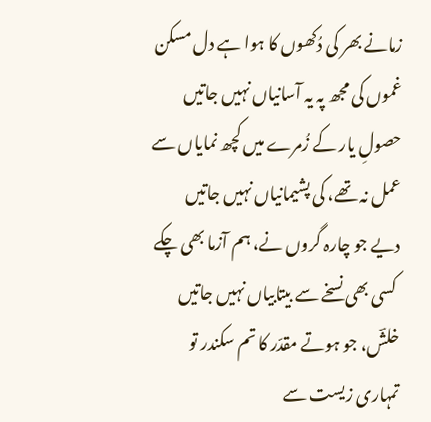زمانے بھر کی دُکھوں کا ہوا ہے دل مسکن
غموں کی مجھ پہ یہ آسانیاں نہیں جاتیں
حصولِ یار کے زُمرے میں کچھ نمایاں سے
عمل نہ تھے، کی پشیمانیاں نہیں جاتیں
دیے جو چارہ گروں نے، ہم آزما بھی چکے
 کسی بھی نسخے سے بیتابیاں نہیں جاتیں
خلشؔ، جو ہوتے مقدّر کا تم سکندر تو
تمہاری زیست سے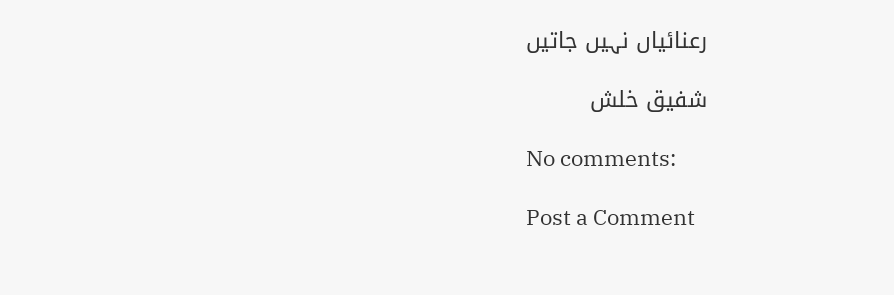رعنائیاں نہیں جاتیں

شفیق خلش

No comments:

Post a Comment